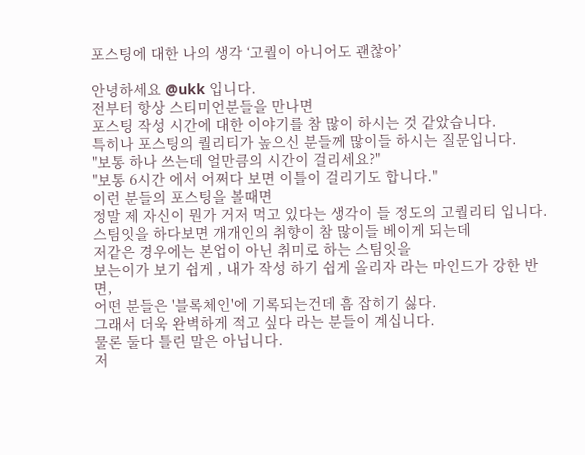포스팅에 대한 나의 생각 ‘고퀄이 아니어도 괜찮아’

안녕하세요 @ukk 입니다.
전부터 항상 스티미언분들을 만나면
포스팅 작성 시간에 대한 이야기를 참 많이 하시는 것 같았습니다.
특히나 포스팅의 퀄리티가 높으신 분들께 많이들 하시는 질문입니다.
"보통 하나 쓰는데 얼만큼의 시간이 걸리세요?"
"보통 6시간 에서 어쩌다 보면 이틀이 걸리기도 합니다."
이런 분들의 포스팅을 볼때면
정말 제 자신이 뭔가 거저 먹고 있다는 생각이 들 정도의 고퀄리티 입니다.
스팀잇을 하다보면 개개인의 취향이 참 많이들 베이게 되는데
저같은 경우에는 본업이 아닌 취미로 하는 스팀잇을
보는이가 보기 쉽게 , 내가 작성 하기 쉽게 올리자 라는 마인드가 강한 반면,
어떤 분들은 '블록체인'에 기록되는건데 흠 잡히기 싫다.
그래서 더욱 완벽하게 적고 싶다 라는 분들이 계십니다.
물론 둘다 틀린 말은 아닙니다.
저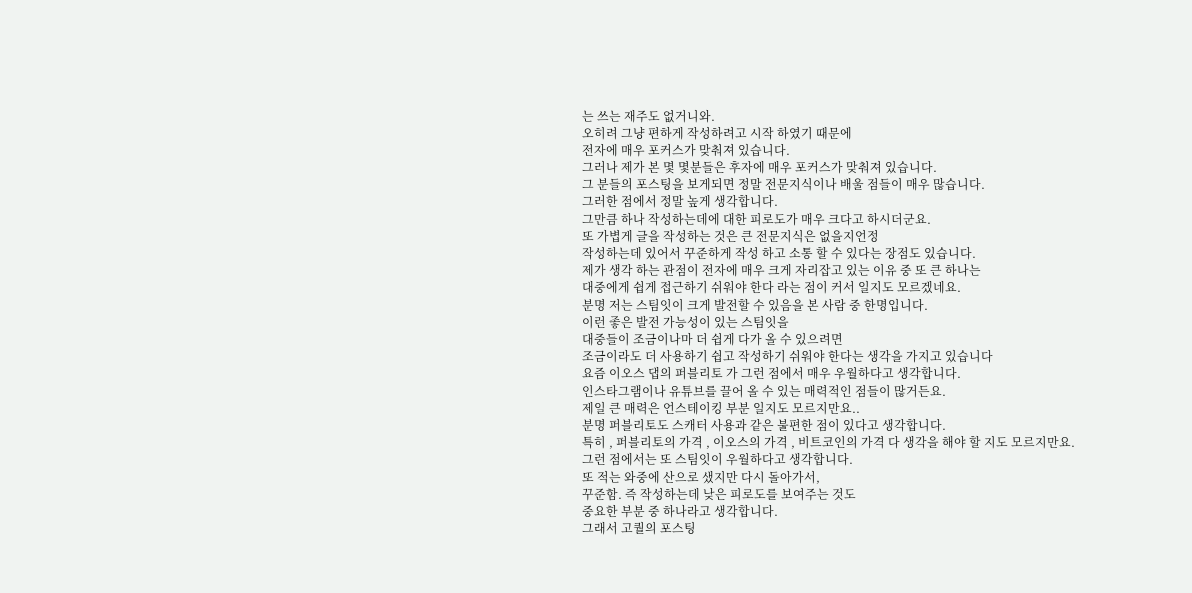는 쓰는 재주도 없거니와.
오히려 그냥 편하게 작성하려고 시작 하였기 때문에
전자에 매우 포커스가 맞춰져 있습니다.
그러나 제가 본 몇 몇분들은 후자에 매우 포커스가 맞춰져 있습니다.
그 분들의 포스팅을 보게되면 정말 전문지식이나 배울 점들이 매우 많습니다.
그러한 점에서 정말 높게 생각합니다.
그만큼 하나 작성하는데에 대한 피로도가 매우 크다고 하시더군요.
또 가볍게 글을 작성하는 것은 큰 전문지식은 없을지언정
작성하는데 있어서 꾸준하게 작성 하고 소통 할 수 있다는 장점도 있습니다.
제가 생각 하는 관점이 전자에 매우 크게 자리잡고 있는 이유 중 또 큰 하나는
대중에게 쉽게 접근하기 쉬워야 한다 라는 점이 커서 일지도 모르겠네요.
분명 저는 스팀잇이 크게 발전할 수 있음을 본 사람 중 한명입니다.
이런 좋은 발전 가능성이 있는 스팀잇을
대중들이 조금이나마 더 쉽게 다가 올 수 있으려면
조금이라도 더 사용하기 쉽고 작성하기 쉬워야 한다는 생각을 가지고 있습니다
요즘 이오스 댑의 퍼블리토 가 그런 점에서 매우 우월하다고 생각합니다.
인스타그램이나 유튜브를 끌어 올 수 있는 매력적인 점들이 많거든요.
제일 큰 매력은 언스테이킹 부분 일지도 모르지만요..
분명 퍼블리토도 스캐터 사용과 같은 불편한 점이 있다고 생각합니다.
특히 , 퍼블리토의 가격 , 이오스의 가격 , 비트코인의 가격 다 생각을 해야 할 지도 모르지만요.
그런 점에서는 또 스팀잇이 우월하다고 생각합니다.
또 적는 와중에 산으로 샜지만 다시 돌아가서,
꾸준함. 즉 작성하는데 낮은 피로도를 보여주는 것도
중요한 부분 중 하나라고 생각합니다.
그래서 고퀄의 포스팅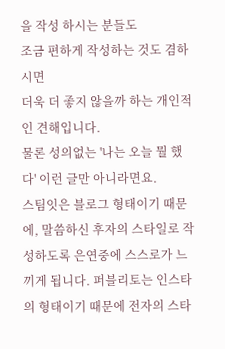을 작성 하시는 분들도
조금 편하게 작성하는 것도 겸하시면
더욱 더 좋지 않을까 하는 개인적인 견해입니다.
물론 성의없는 '나는 오늘 뭘 했다' 이런 글만 아니라면요.
스팀잇은 블로그 형태이기 때문에, 말씀하신 후자의 스타일로 작성하도록 은연중에 스스로가 느끼게 됩니다. 퍼블리토는 인스타의 형태이기 때문에 전자의 스타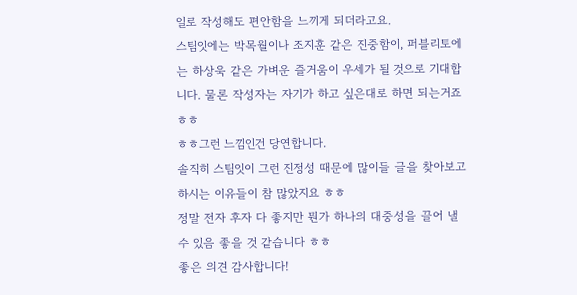일로 작성해도 편안함을 느끼게 되더라고요.
스팀잇에는 박목월이나 조지훈 같은 진중함이, 퍼블리토에는 하상욱 같은 가벼운 즐거움이 우세가 될 것으로 기대합니다. 물론 작성자는 자기가 하고 싶은대로 하면 되는거죠ㅎㅎ
ㅎㅎ그런 느낌인건 당연합니다.
솔직히 스팀잇이 그런 진정성 때문에 많이들 글을 찾아보고 하시는 이유들이 참 많았지요 ㅎㅎ
정말 전자 후자 다 좋지만 뭔가 하나의 대중성을 끌어 낼 수 있음 좋을 것 같습니다 ㅎㅎ
좋은 의견 감사합니다!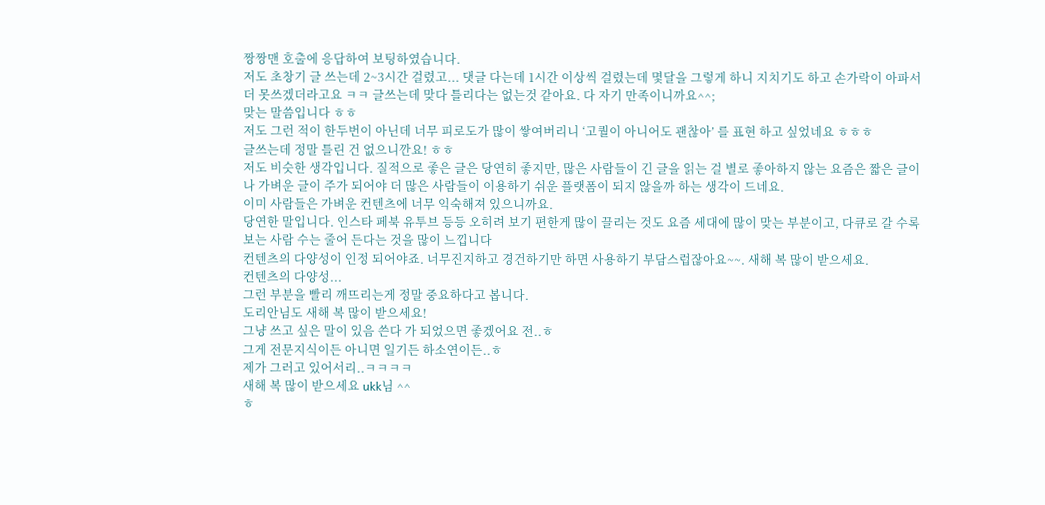짱짱맨 호출에 응답하여 보팅하였습니다.
저도 초창기 글 쓰는데 2~3시간 걸렸고... 댓글 다는데 1시간 이상씩 걸렸는데 몇달을 그렇게 하니 지치기도 하고 손가락이 아파서 더 못쓰겠더라고요 ㅋㅋ 글쓰는데 맞다 틀리다는 없는것 같아요. 다 자기 만족이니까요^^;
맞는 말씀입니다 ㅎㅎ
저도 그런 적이 한두번이 아닌데 너무 피로도가 많이 쌓여버리니 ‘고퀄이 아니어도 괜찮아’ 를 표현 하고 싶었네요 ㅎㅎㅎ
글쓰는데 정말 틀린 건 없으니깐요! ㅎㅎ
저도 비슷한 생각입니다. 질적으로 좋은 글은 당연히 좋지만, 많은 사람들이 긴 글을 읽는 걸 별로 좋아하지 않는 요즘은 짧은 글이나 가벼운 글이 주가 되어야 더 많은 사람들이 이용하기 쉬운 플랫폼이 되지 않을까 하는 생각이 드네요.
이미 사람들은 가벼운 컨텐츠에 너무 익숙해져 있으니까요.
당연한 말입니다. 인스타 페북 유투브 등등 오히려 보기 편한게 많이 끌리는 것도 요즘 세대에 많이 맞는 부분이고, 다큐로 갈 수록 보는 사람 수는 줄어 든다는 것을 많이 느낍니다
컨텐츠의 다양성이 인정 되어야죠. 너무진지하고 경건하기만 하면 사용하기 부담스럽잖아요~~. 새해 복 많이 받으세요.
컨텐츠의 다양성...
그런 부분을 빨리 깨뜨리는게 정말 중요하다고 봅니다.
도리안님도 새해 복 많이 받으세요!
그냥 쓰고 싶은 말이 있음 쓴다 가 되었으면 좋겠어요 전..ㅎ
그게 전문지식이든 아니면 일기든 하소연이든..ㅎ
제가 그러고 있어서리..ㅋㅋㅋㅋ
새해 복 많이 받으세요 ukk님 ^^
ㅎ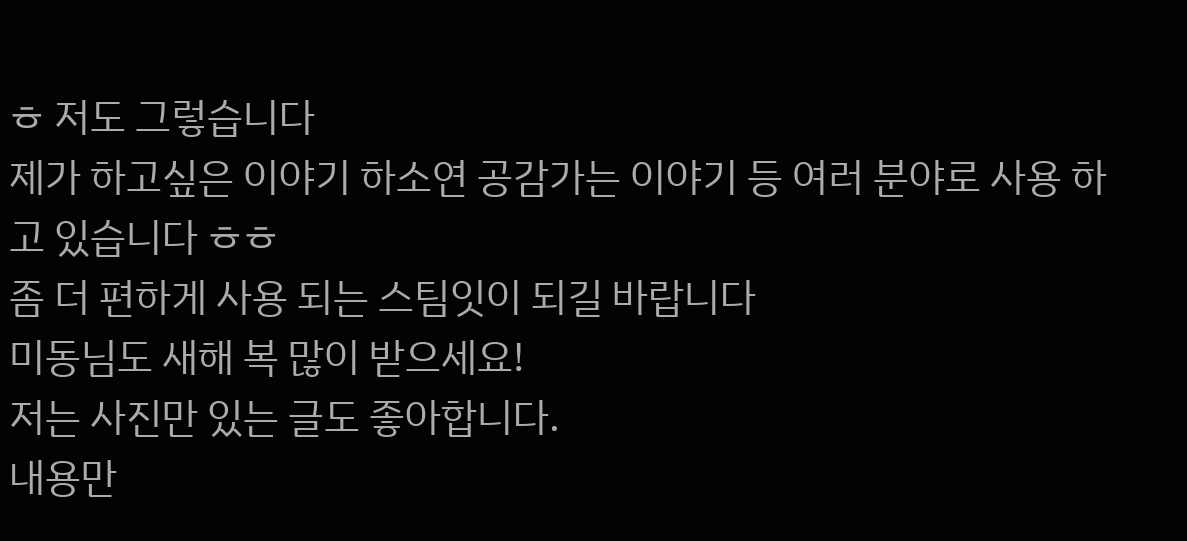ㅎ 저도 그렇습니다
제가 하고싶은 이야기 하소연 공감가는 이야기 등 여러 분야로 사용 하고 있습니다 ㅎㅎ
좀 더 편하게 사용 되는 스팀잇이 되길 바랍니다
미동님도 새해 복 많이 받으세요!
저는 사진만 있는 글도 좋아합니다.
내용만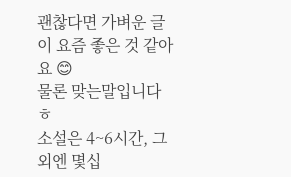괜찮다면 가벼운 글이 요즘 좋은 것 같아요 😊
물론 맞는말입니다 ㅎ
소설은 4~6시간, 그외엔 몇십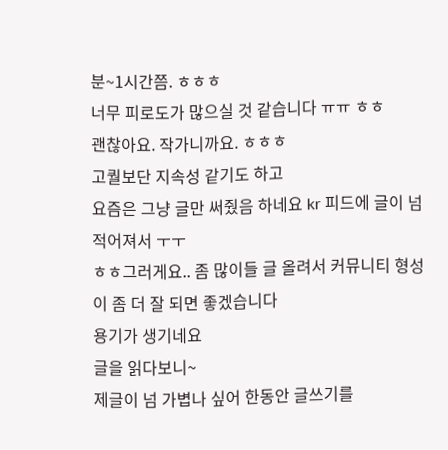분~1시간쯤. ㅎㅎㅎ
너무 피로도가 많으실 것 같습니다 ㅠㅠ ㅎㅎ
괜찮아요. 작가니까요. ㅎㅎㅎ
고퀄보단 지속성 같기도 하고
요즘은 그냥 글만 써줬음 하네요 kr 피드에 글이 넘 적어져서 ㅜㅜ
ㅎㅎ그러게요.. 좀 많이들 글 올려서 커뮤니티 형성이 좀 더 잘 되면 좋겠습니다
용기가 생기네요
글을 읽다보니~
제글이 넘 가볍나 싶어 한동안 글쓰기를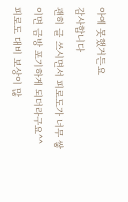아예 못했거든요
감사합니다
괜히 글 쓰시면서 피로도가 너무 쌓이면 금방 포기하게 되더라구요^^
피로도 대비 보상이 많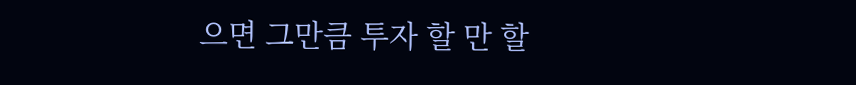으면 그만큼 투자 할 만 할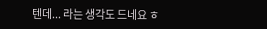텐데... 라는 생각도 드네요 ㅎ